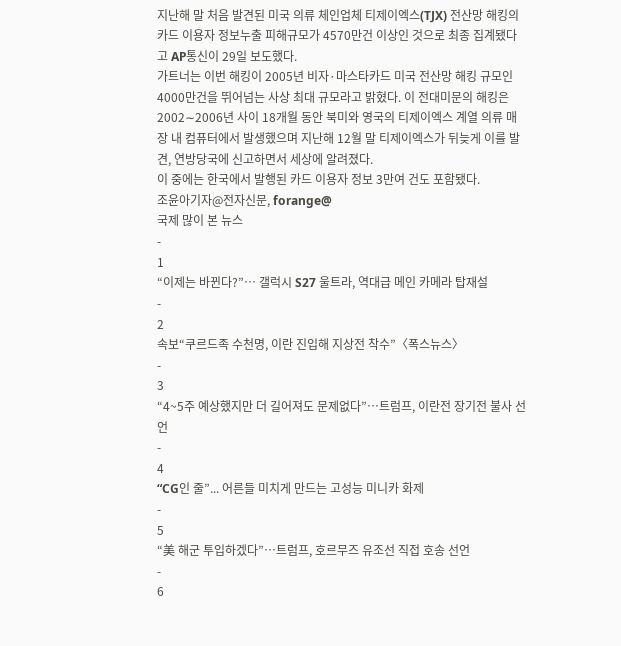지난해 말 처음 발견된 미국 의류 체인업체 티제이엑스(TJX) 전산망 해킹의 카드 이용자 정보누출 피해규모가 4570만건 이상인 것으로 최종 집계됐다고 AP통신이 29일 보도했다.
가트너는 이번 해킹이 2005년 비자·마스타카드 미국 전산망 해킹 규모인 4000만건을 뛰어넘는 사상 최대 규모라고 밝혔다. 이 전대미문의 해킹은 2002∼2006년 사이 18개월 동안 북미와 영국의 티제이엑스 계열 의류 매장 내 컴퓨터에서 발생했으며 지난해 12월 말 티제이엑스가 뒤늦게 이를 발견, 연방당국에 신고하면서 세상에 알려졌다.
이 중에는 한국에서 발행된 카드 이용자 정보 3만여 건도 포함됐다.
조윤아기자@전자신문, forange@
국제 많이 본 뉴스
-
1
“이제는 바뀐다?”… 갤럭시 S27 울트라, 역대급 메인 카메라 탑재설
-
2
속보“쿠르드족 수천명, 이란 진입해 지상전 착수”〈폭스뉴스〉
-
3
“4~5주 예상했지만 더 길어져도 문제없다”…트럼프, 이란전 장기전 불사 선언
-
4
“CG인 줄”... 어른들 미치게 만드는 고성능 미니카 화제
-
5
“美 해군 투입하겠다”…트럼프, 호르무즈 유조선 직접 호송 선언
-
6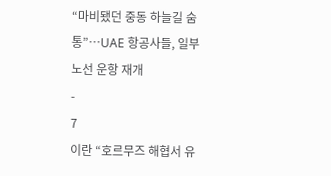“마비됐던 중동 하늘길 숨통”…UAE 항공사들, 일부 노선 운항 재개
-
7
이란 “호르무즈 해협서 유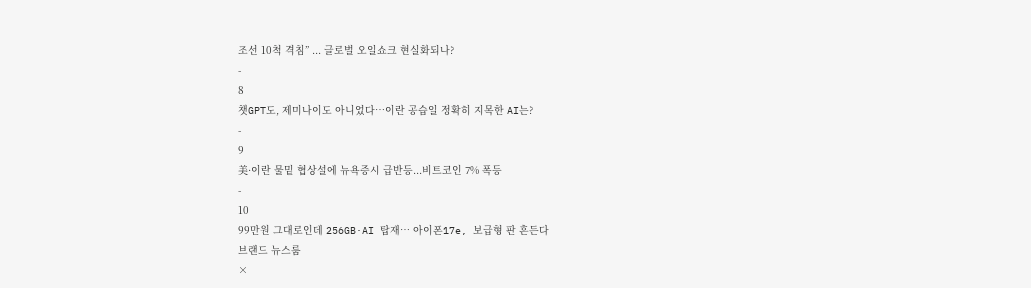조선 10척 격침” ... 글로벌 오일쇼크 현실화되나?
-
8
챗GPT도, 제미나이도 아니었다…이란 공습일 정확히 지목한 AI는?
-
9
美·이란 물밑 협상설에 뉴욕증시 급반등...비트코인 7% 폭등
-
10
99만원 그대로인데 256GB·AI 탑재… 아이폰17e, 보급형 판 흔든다
브랜드 뉴스룸
×